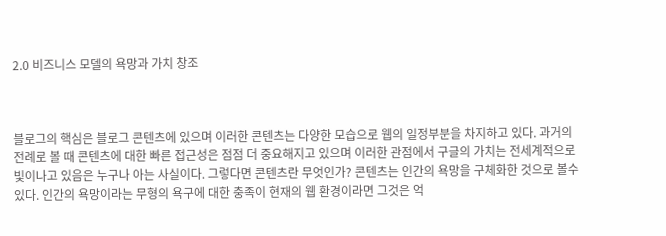2.0 비즈니스 모델의 욕망과 가치 창조



블로그의 핵심은 블로그 콘텐츠에 있으며 이러한 콘텐츠는 다양한 모습으로 웹의 일정부분을 차지하고 있다. 과거의 전례로 볼 때 콘텐츠에 대한 빠른 접근성은 점점 더 중요해지고 있으며 이러한 관점에서 구글의 가치는 전세계적으로 빛이나고 있음은 누구나 아는 사실이다. 그렇다면 콘텐츠란 무엇인가? 콘텐츠는 인간의 욕망을 구체화한 것으로 볼수 있다. 인간의 욕망이라는 무형의 욕구에 대한 충족이 현재의 웹 환경이라면 그것은 억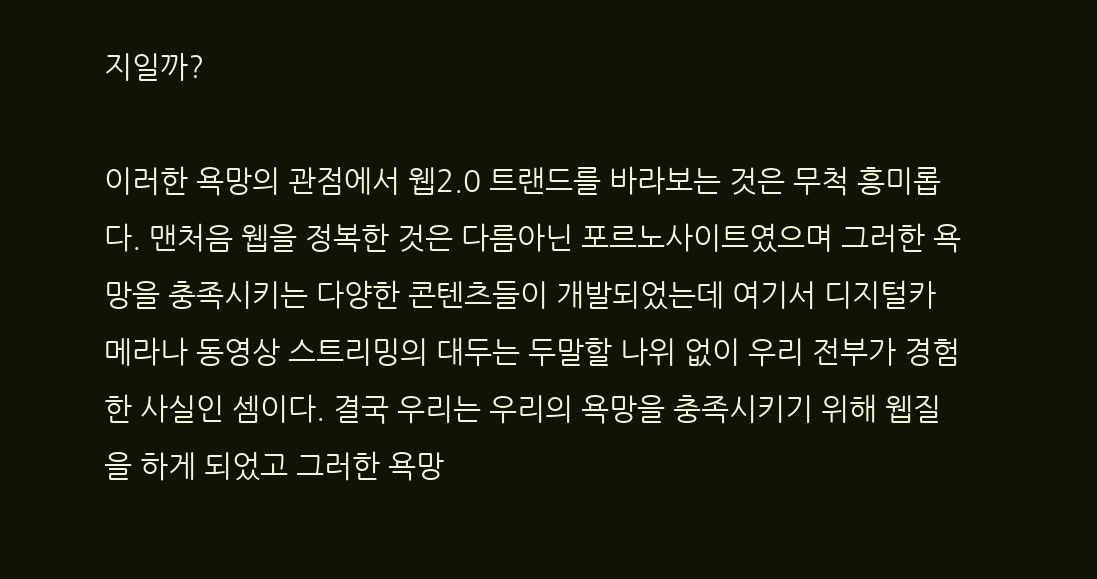지일까?

이러한 욕망의 관점에서 웹2.0 트랜드를 바라보는 것은 무척 흥미롭다. 맨처음 웹을 정복한 것은 다름아닌 포르노사이트였으며 그러한 욕망을 충족시키는 다양한 콘텐츠들이 개발되었는데 여기서 디지털카메라나 동영상 스트리밍의 대두는 두말할 나위 없이 우리 전부가 경험한 사실인 셈이다. 결국 우리는 우리의 욕망을 충족시키기 위해 웹질을 하게 되었고 그러한 욕망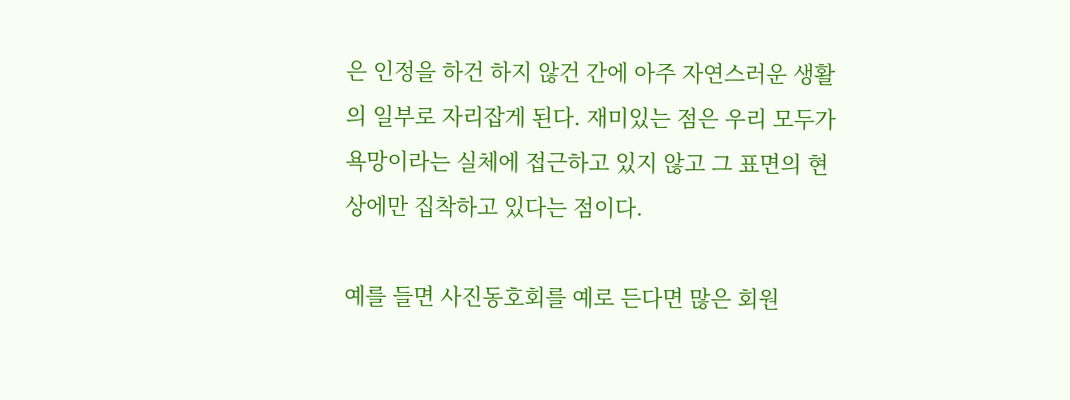은 인정을 하건 하지 않건 간에 아주 자연스러운 생활의 일부로 자리잡게 된다. 재미있는 점은 우리 모두가 욕망이라는 실체에 접근하고 있지 않고 그 표면의 현상에만 집착하고 있다는 점이다.

예를 들면 사진동호회를 예로 든다면 많은 회원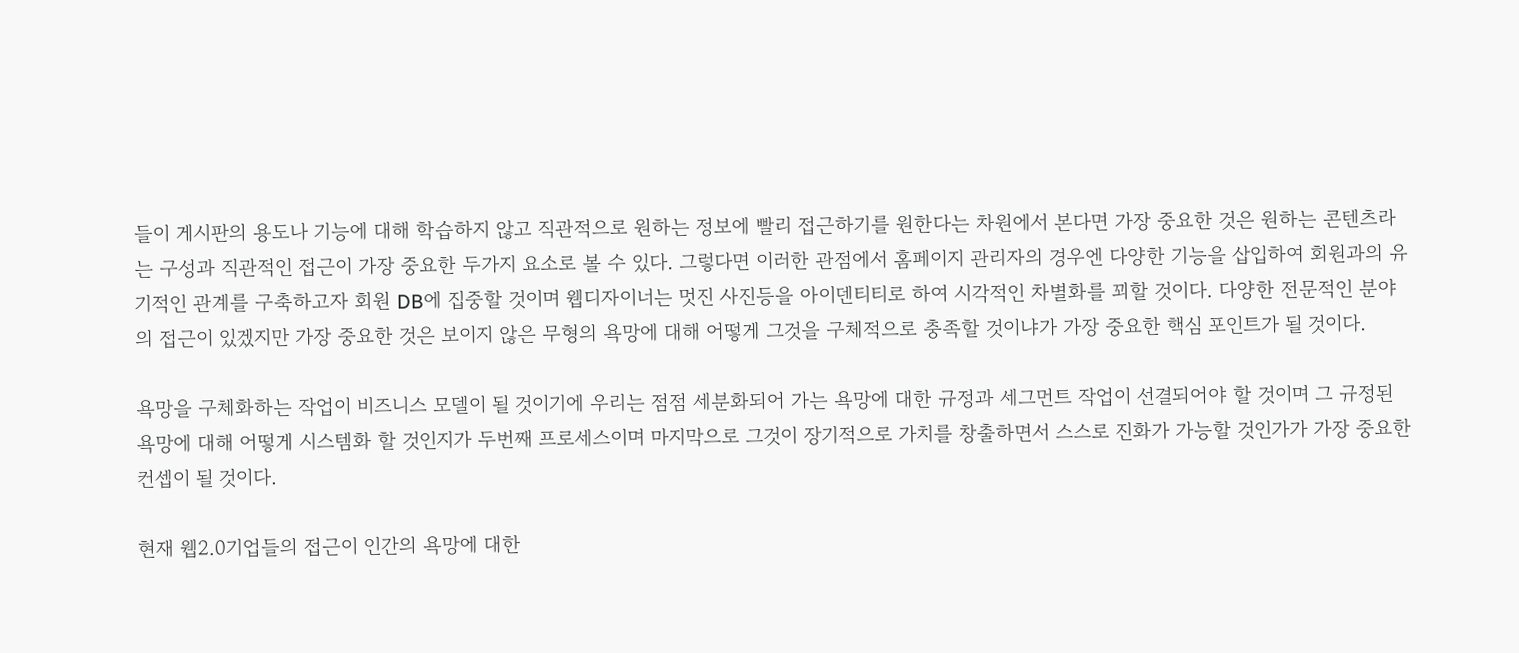들이 게시판의 용도나 기능에 대해 학습하지 않고 직관적으로 원하는 정보에 빨리 접근하기를 원한다는 차원에서 본다면 가장 중요한 것은 원하는 콘텐츠라는 구성과 직관적인 접근이 가장 중요한 두가지 요소로 볼 수 있다. 그렇다면 이러한 관점에서 홈페이지 관리자의 경우엔 다양한 기능을 삽입하여 회원과의 유기적인 관계를 구축하고자 회원 DB에 집중할 것이며 웹디자이너는 멋진 사진등을 아이덴티티로 하여 시각적인 차별화를 꾀할 것이다. 다양한 전문적인 분야의 접근이 있겠지만 가장 중요한 것은 보이지 않은 무형의 욕망에 대해 어떻게 그것을 구체적으로 충족할 것이냐가 가장 중요한 핵심 포인트가 될 것이다.

욕망을 구체화하는 작업이 비즈니스 모델이 될 것이기에 우리는 점점 세분화되어 가는 욕망에 대한 규정과 세그먼트 작업이 선결되어야 할 것이며 그 규정된 욕망에 대해 어떻게 시스템화 할 것인지가 두번째 프로세스이며 마지막으로 그것이 장기적으로 가치를 창출하면서 스스로 진화가 가능할 것인가가 가장 중요한 컨셉이 될 것이다.

현재 웹2.0기업들의 접근이 인간의 욕망에 대한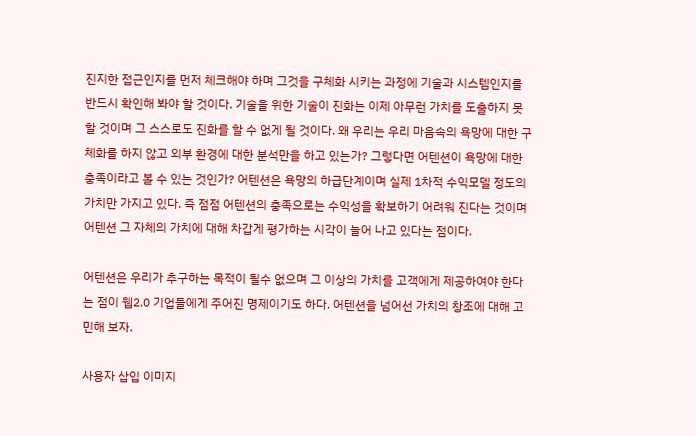진지한 접근인지를 먼저 체크해야 하며 그것을 구체화 시키는 과정에 기술과 시스템인지를 반드시 확인해 봐야 할 것이다. 기술을 위한 기술이 진화는 이제 아무런 가치를 도출하지 못할 것이며 그 스스로도 진화를 할 수 없게 될 것이다. 왜 우리는 우리 마음속의 욕망에 대한 구체화를 하지 않고 외부 환경에 대한 분석만을 하고 있는가? 그렇다면 어텐션이 욕망에 대한 충족이라고 볼 수 있는 것인가? 어텐션은 욕망의 하급단계이며 실제 1차적 수익모델 정도의 가치만 가지고 있다. 즉 점점 어텐션의 충족으로는 수익성을 확보하기 어려워 진다는 것이며 어텐션 그 자체의 가치에 대해 차갑게 평가하는 시각이 늘어 나고 있다는 점이다.

어텐션은 우리가 추구하는 목적이 될수 없으며 그 이상의 가치를 고객에게 제공하여야 한다는 점이 웹2.0 기업들에게 주어진 명제이기도 하다. 어텐션을 넘어선 가치의 창조에 대해 고민해 보자.

사용자 삽입 이미지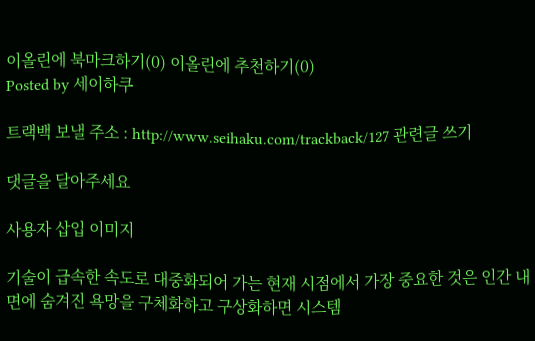이올린에 북마크하기(0) 이올린에 추천하기(0)
Posted by 세이하쿠

트랙백 보낼 주소 : http://www.seihaku.com/trackback/127 관련글 쓰기

댓글을 달아주세요

사용자 삽입 이미지

기술이 급속한 속도로 대중화되어 가는 현재 시점에서 가장 중요한 것은 인간 내면에 숨겨진 욕망을 구체화하고 구상화하면 시스템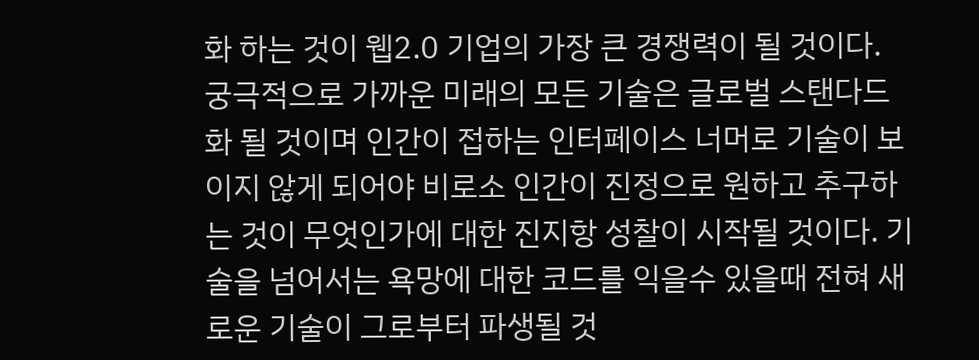화 하는 것이 웹2.0 기업의 가장 큰 경쟁력이 될 것이다. 궁극적으로 가까운 미래의 모든 기술은 글로벌 스탠다드화 될 것이며 인간이 접하는 인터페이스 너머로 기술이 보이지 않게 되어야 비로소 인간이 진정으로 원하고 추구하는 것이 무엇인가에 대한 진지항 성찰이 시작될 것이다. 기술을 넘어서는 욕망에 대한 코드를 익을수 있을때 전혀 새로운 기술이 그로부터 파생될 것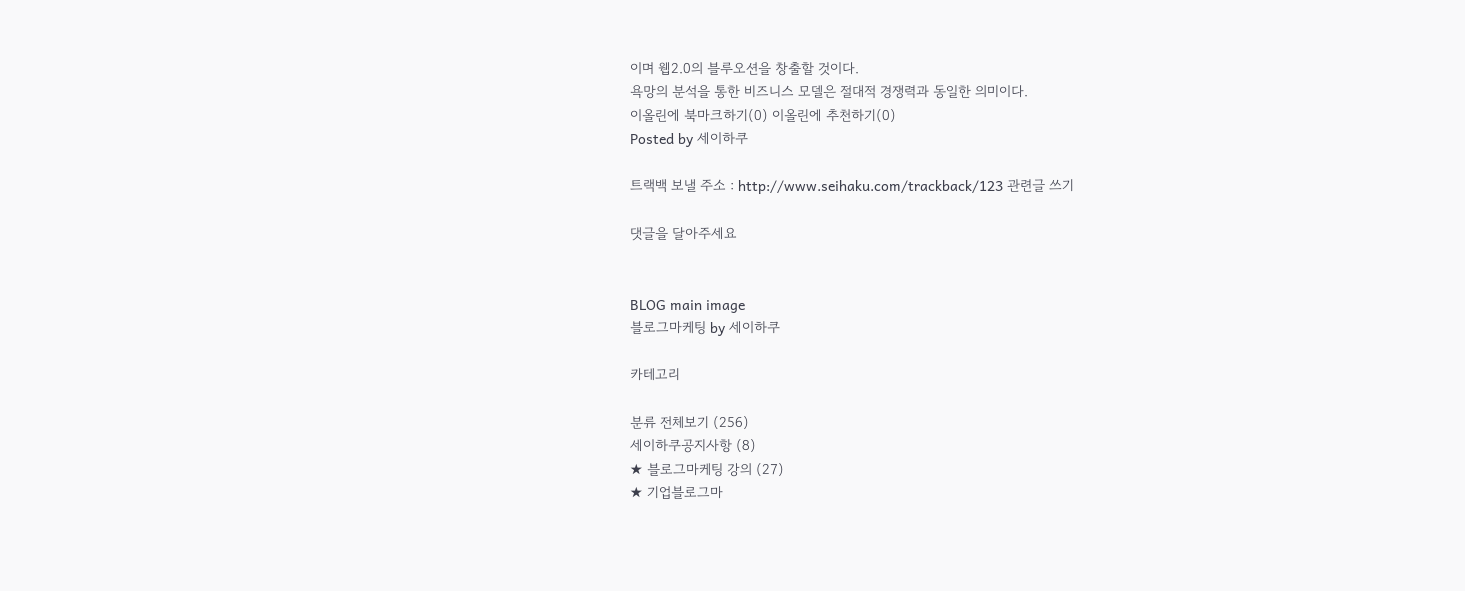이며 웹2.0의 블루오션을 창출할 것이다.
욕망의 분석을 통한 비즈니스 모델은 절대적 경쟁력과 동일한 의미이다.
이올린에 북마크하기(0) 이올린에 추천하기(0)
Posted by 세이하쿠

트랙백 보낼 주소 : http://www.seihaku.com/trackback/123 관련글 쓰기

댓글을 달아주세요


BLOG main image
블로그마케팅 by 세이하쿠

카테고리

분류 전체보기 (256)
세이하쿠공지사항 (8)
★ 블로그마케팅 강의 (27)
★ 기업블로그마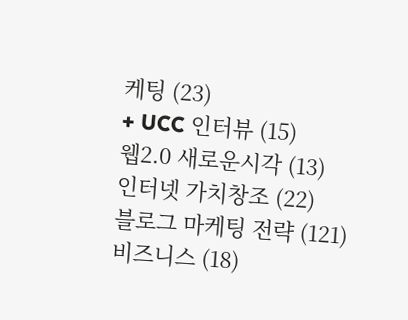케팅 (23)
+ UCC 인터뷰 (15)
웹2.0 새로운시각 (13)
인터넷 가치창조 (22)
블로그 마케팅 전략 (121)
비즈니스 (18)